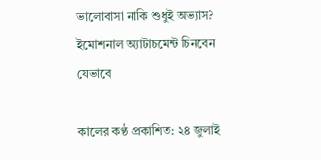ভালোবাসা নাকি শুধুই অভ্যাস? ইমোশনাল অ্যাটাচমেন্ট চিনবেন যেভাবে

কালের কণ্ঠ প্রকাশিত: ২৪ জুলাই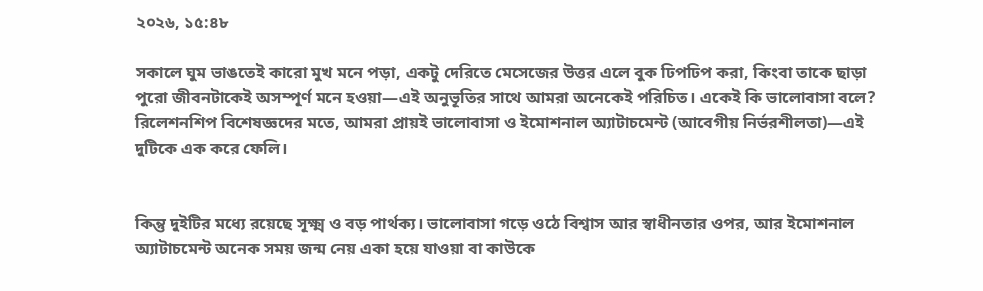২০২৬, ১৫:৪৮

সকালে ঘুম ভাঙতেই কারো মুখ মনে পড়া, একটু দেরিতে মেসেজের উত্তর এলে বুক ঢিপঢিপ করা, কিংবা তাকে ছাড়া পুরো জীবনটাকেই অসম্পূর্ণ মনে হওয়া—এই অনুভূতির সাথে আমরা অনেকেই পরিচিত। একেই কি ভালোবাসা বলে? রিলেশনশিপ বিশেষজ্ঞদের মতে, আমরা প্রায়ই ভালোবাসা ও ইমোশনাল অ্যাটাচমেন্ট (আবেগীয় নির্ভরশীলতা)—এই দুটিকে এক করে ফেলি।


কিন্তু দুইটির মধ্যে রয়েছে সূক্ষ্ম ও বড় পার্থক্য। ভালোবাসা গড়ে ওঠে বিশ্বাস আর স্বাধীনতার ওপর, আর ইমোশনাল অ্যাটাচমেন্ট অনেক সময় জন্ম নেয় একা হয়ে যাওয়া বা কাউকে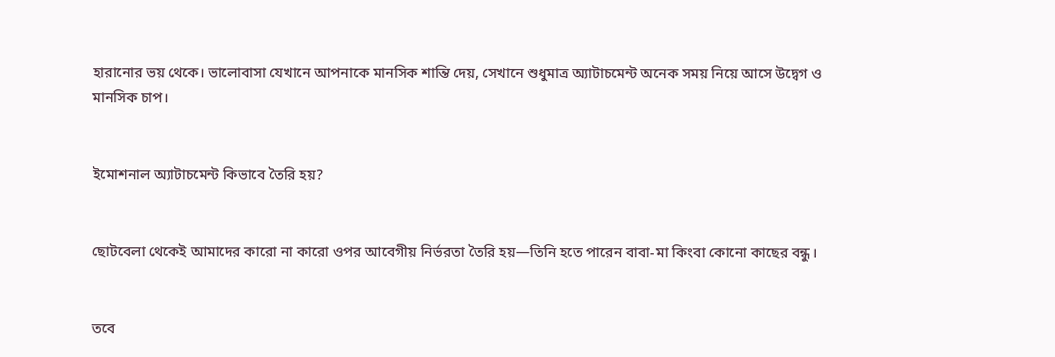হারানোর ভয় থেকে। ভালোবাসা যেখানে আপনাকে মানসিক শান্তি দেয়, সেখানে শুধুমাত্র অ্যাটাচমেন্ট অনেক সময় নিয়ে আসে উদ্বেগ ও মানসিক চাপ।


ইমোশনাল অ্যাটাচমেন্ট কিভাবে তৈরি হয়?


ছোটবেলা থেকেই আমাদের কারো না কারো ওপর আবেগীয় নির্ভরতা তৈরি হয়—তিনি হতে পারেন বাবা-মা কিংবা কোনো কাছের বন্ধু।


তবে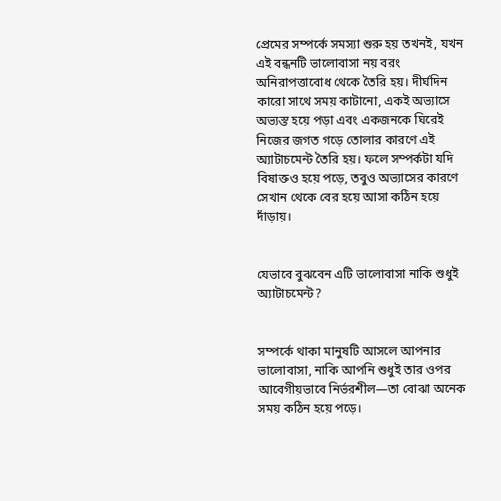প্রেমের সম্পর্কে সমস্যা শুরু হয় তখনই, যখন এই বন্ধনটি ভালোবাসা নয় বরং অনিরাপত্তাবোধ থেকে তৈরি হয়। দীর্ঘদিন কারো সাথে সময় কাটানো, একই অভ্যাসে অভ্যস্ত হয়ে পড়া এবং একজনকে ঘিরেই নিজের জগত গড়ে তোলার কারণে এই অ্যাটাচমেন্ট তৈরি হয়। ফলে সম্পর্কটা যদি বিষাক্তও হয়ে পড়ে, তবুও অভ্যাসের কারণে সেখান থেকে বের হয়ে আসা কঠিন হয়ে দাঁড়ায়।


যেভাবে বুঝবেন এটি ভালোবাসা নাকি শুধুই অ্যাটাচমেন্ট?


সম্পর্কে থাকা মানুষটি আসলে আপনার ভালোবাসা, নাকি আপনি শুধুই তার ওপর আবেগীয়ভাবে নির্ভরশীল—তা বোঝা অনেক সময় কঠিন হয়ে পড়ে।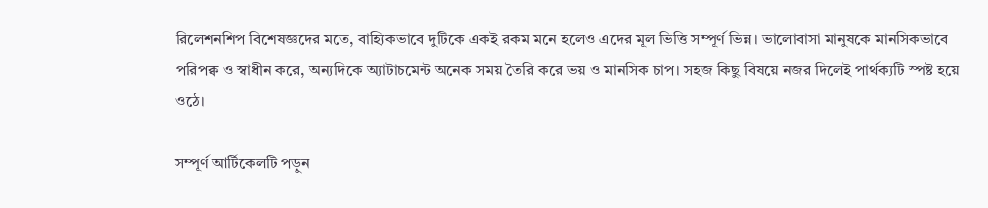রিলেশনশিপ বিশেষজ্ঞদের মতে, বাহ্যিকভাবে দুটিকে একই রকম মনে হলেও এদের মূল ভিত্তি সম্পূর্ণ ভিন্ন। ভালোবাসা মানুষকে মানসিকভাবে পরিপক্ব ও স্বাধীন করে, অন্যদিকে অ্যাটাচমেন্ট অনেক সময় তৈরি করে ভয় ও মানসিক চাপ। সহজ কিছু বিষয়ে নজর দিলেই পার্থক্যটি স্পষ্ট হয়ে ওঠে।

সম্পূর্ণ আর্টিকেলটি পড়ুন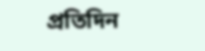প্রতিদিন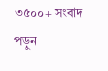৩৫০০+ সংবাদ পড়ুন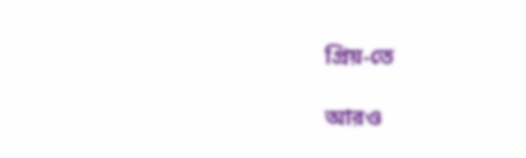প্রিয়-তে

আরও